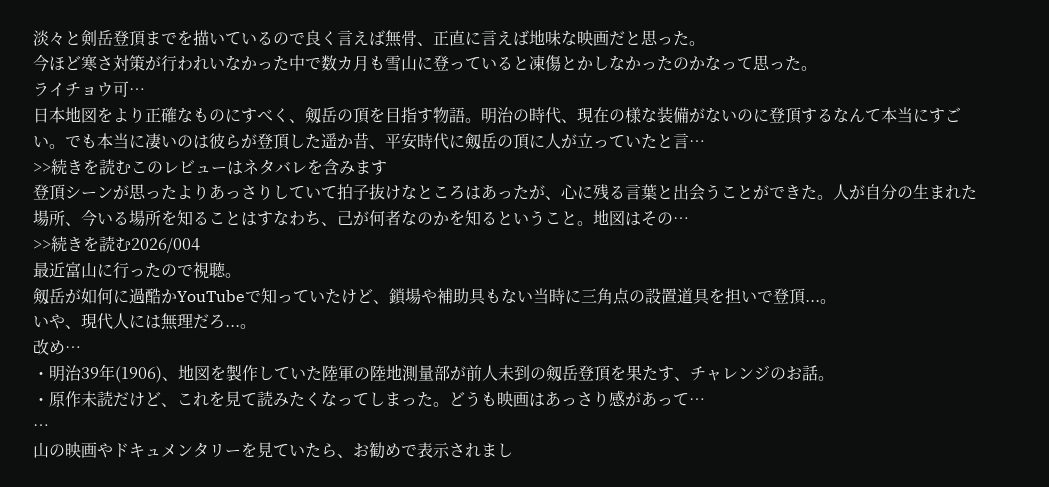淡々と剣岳登頂までを描いているので良く言えば無骨、正直に言えば地味な映画だと思った。
今ほど寒さ対策が行われいなかった中で数カ月も雪山に登っていると凍傷とかしなかったのかなって思った。
ライチョウ可…
日本地図をより正確なものにすべく、剱岳の頂を目指す物語。明治の時代、現在の様な装備がないのに登頂するなんて本当にすごい。でも本当に凄いのは彼らが登頂した遥か昔、平安時代に剱岳の頂に人が立っていたと言…
>>続きを読むこのレビューはネタバレを含みます
登頂シーンが思ったよりあっさりしていて拍子抜けなところはあったが、心に残る言葉と出会うことができた。人が自分の生まれた場所、今いる場所を知ることはすなわち、己が何者なのかを知るということ。地図はその…
>>続きを読む2026/004
最近富山に行ったので視聴。
剱岳が如何に過酷かYouTubeで知っていたけど、鎖場や補助具もない当時に三角点の設置道具を担いで登頂...。
いや、現代人には無理だろ...。
改め…
・明治39年(1906)、地図を製作していた陸軍の陸地測量部が前人未到の剱岳登頂を果たす、チャレンジのお話。
・原作未読だけど、これを見て読みたくなってしまった。どうも映画はあっさり感があって…
…
山の映画やドキュメンタリーを見ていたら、お勧めで表示されまし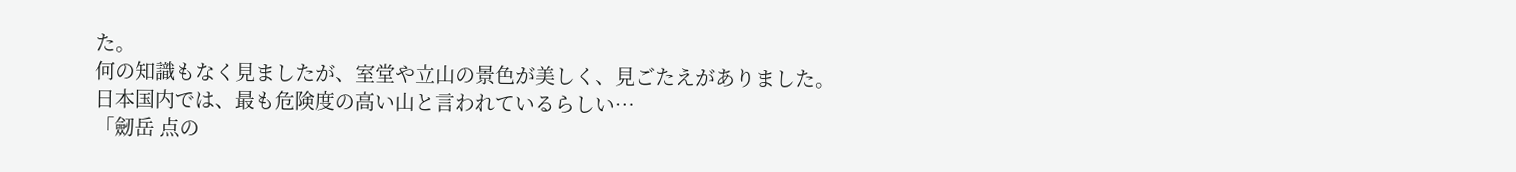た。
何の知識もなく見ましたが、室堂や立山の景色が美しく、見ごたえがありました。
日本国内では、最も危険度の高い山と言われているらしい…
「劒岳 点の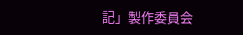記」製作委員会